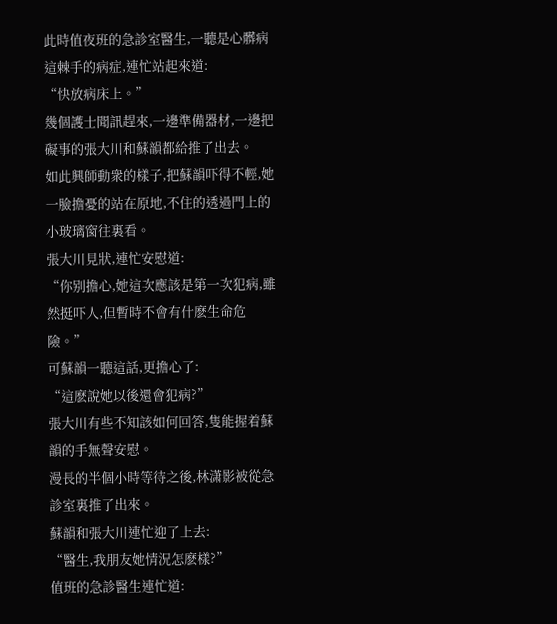此時值夜班的急診室醫生,一聽是心髒病這棘手的病症,連忙站起來道:
“快放病床上。”
幾個護士聞訊趕來,一邊準備器材,一邊把礙事的張大川和蘇韻都給推了出去。
如此興師動衆的樣子,把蘇韻吓得不輕,她一臉擔憂的站在原地,不住的透過門上的小玻璃窗往裏看。
張大川見狀,連忙安慰道:
“你别擔心,她這次應該是第一次犯病,雖然挺吓人,但暫時不會有什麽生命危險。”
可蘇韻一聽這話,更擔心了:
“這麽說她以後還會犯病?”
張大川有些不知該如何回答,隻能握着蘇韻的手無聲安慰。
漫長的半個小時等待之後,林潇影被從急診室裏推了出來。
蘇韻和張大川連忙迎了上去:
“醫生,我朋友她情況怎麽樣?”
值班的急診醫生連忙道: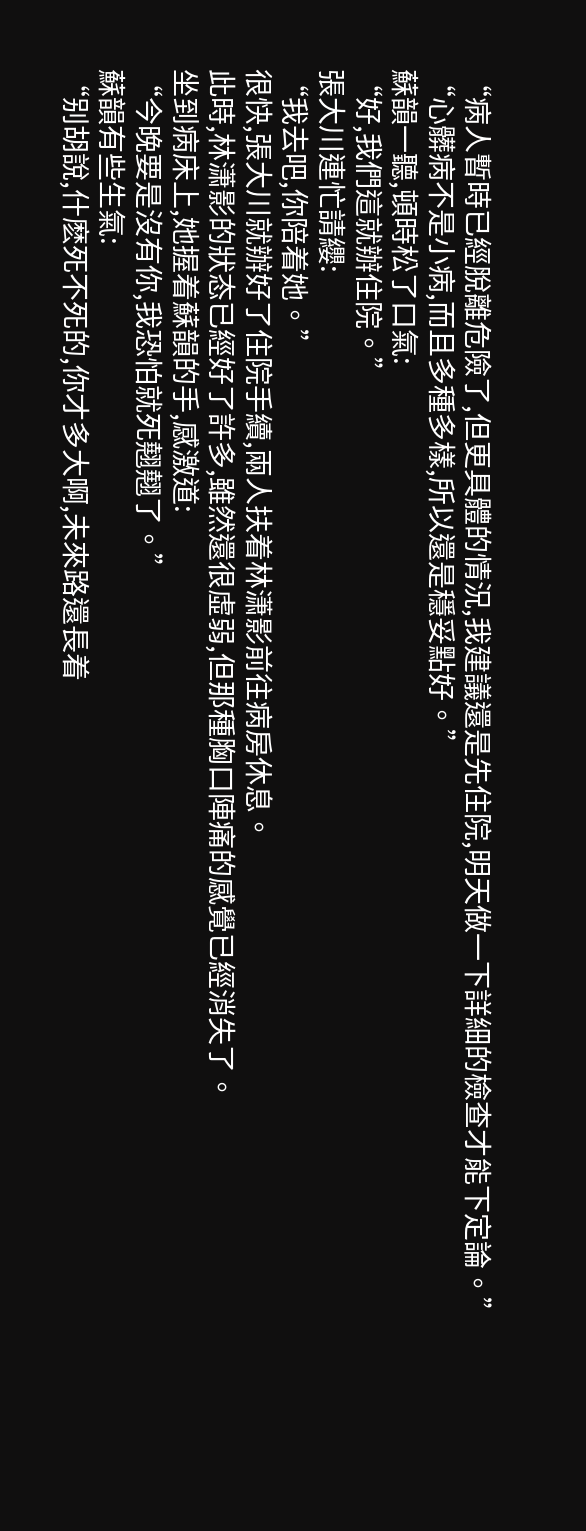“病人暫時已經脫離危險了,但更具體的情況,我建議還是先住院,明天做一下詳細的檢查才能下定論。”
“心髒病不是小病,而且多種多樣,所以還是穩妥點好。”
蘇韻一聽,頓時松了口氣:
“好,我們這就辦住院。”
張大川連忙請纓:
“我去吧,你陪着她。”
很快,張大川就辦好了住院手續,兩人扶着林潇影前往病房休息。
此時,林潇影的狀态已經好了許多,雖然還很虛弱,但那種胸口陣痛的感覺已經消失了。
坐到病床上,她握着蘇韻的手,感激道:
“今晚要是沒有你,我恐怕就死翹翹了。”
蘇韻有些生氣:
“别胡說,什麽死不死的,你才多大啊,未來路還長着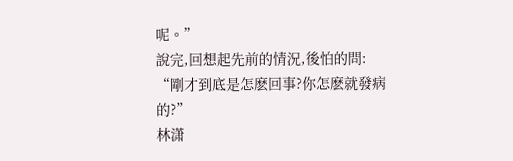呢。”
說完,回想起先前的情況,後怕的問:
“剛才到底是怎麽回事?你怎麽就發病的?”
林潇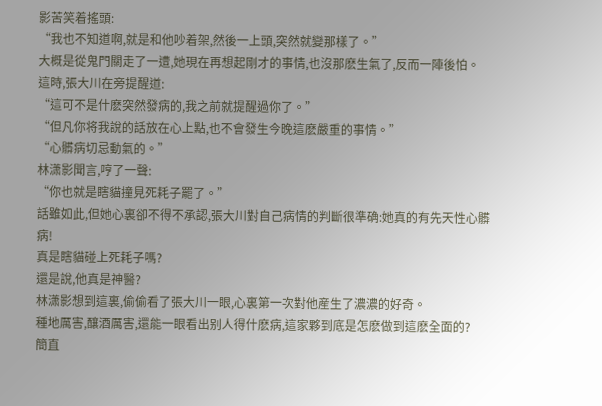影苦笑着搖頭:
“我也不知道啊,就是和他吵着架,然後一上頭,突然就變那樣了。”
大概是從鬼門關走了一遭,她現在再想起剛才的事情,也沒那麽生氣了,反而一陣後怕。
這時,張大川在旁提醒道:
“這可不是什麽突然發病的,我之前就提醒過你了。”
“但凡你将我說的話放在心上點,也不會發生今晚這麽嚴重的事情。”
“心髒病切忌動氣的。”
林潇影聞言,哼了一聲:
“你也就是瞎貓撞見死耗子罷了。”
話雖如此,但她心裏卻不得不承認,張大川對自己病情的判斷很準确:她真的有先天性心髒病!
真是瞎貓碰上死耗子嗎?
還是說,他真是神醫?
林潇影想到這裏,偷偷看了張大川一眼,心裏第一次對他産生了濃濃的好奇。
種地厲害,釀酒厲害,還能一眼看出别人得什麽病,這家夥到底是怎麽做到這麽全面的?
簡直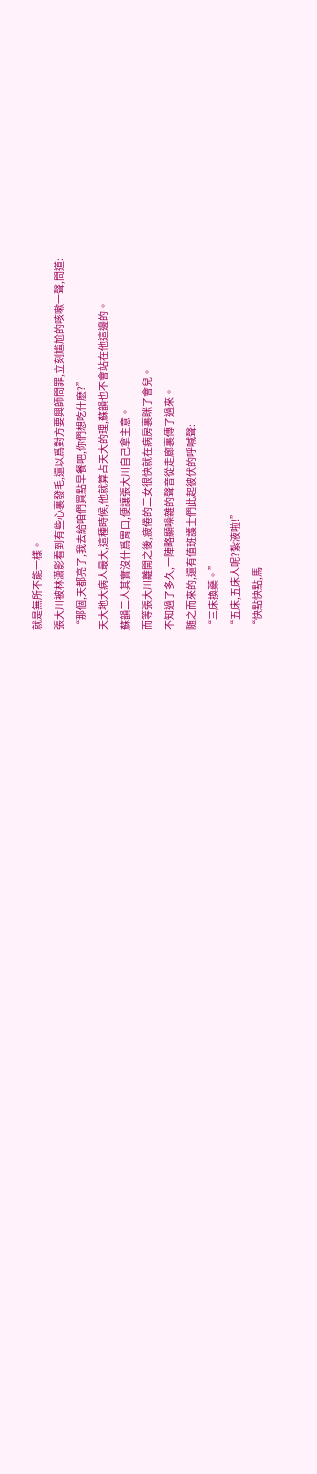就是無所不能一樣。
張大川被林潇影看到有些心裏發毛,還以爲對方要興師問罪,立刻尴尬的咳嗽一聲,問道:
“那個,天都亮了,我去給咱們買點早餐吧,你們想吃什麽?”
天大地大病人最大,這種時候,他就算占天大的理,蘇韻也不會站在他這邊的。
蘇韻二人其實沒什爲胃口,便讓張大川自己拿主意。
而等張大川離開之後,疲倦的二女很快就在病房裏眯了會兒。
不知過了多久,一陣略顯噪雜的聲音從走廊裏傳了過來。
随之而來的,還有值班護士們此起彼伏的呼喊聲:
“三床換藥。”
“五床,五床人呢?紮液啦!”
“快點快點,馬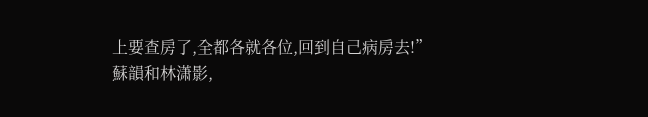上要查房了,全都各就各位,回到自己病房去!”
蘇韻和林潇影,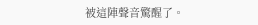被這陣聲音驚醒了。